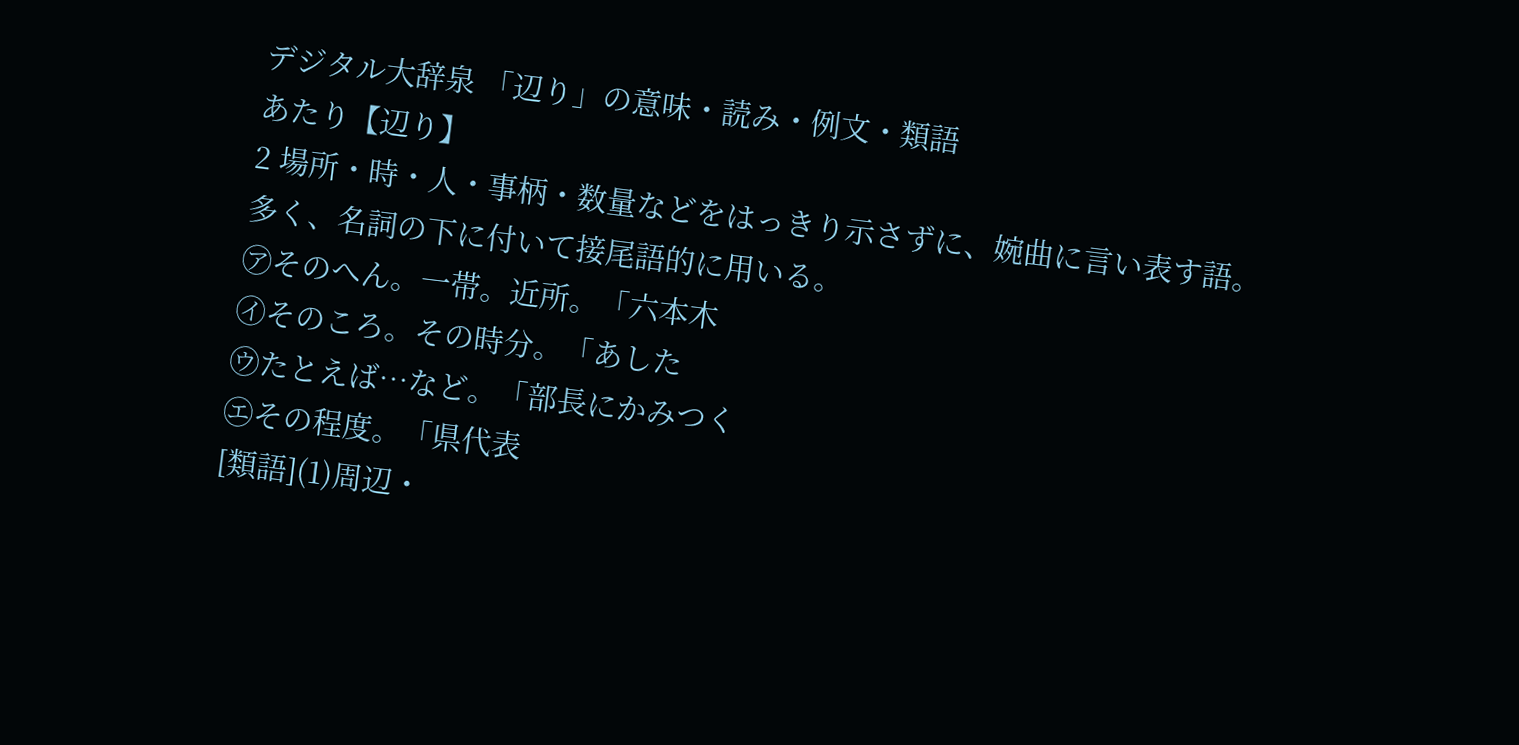デジタル大辞泉 「辺り」の意味・読み・例文・類語
あたり【辺り】
2 場所・時・人・事柄・数量などをはっきり示さずに、婉曲に言い表す語。多く、名詞の下に付いて接尾語的に用いる。
㋐そのへん。一帯。近所。「六本木
㋑そのころ。その時分。「あした
㋒たとえば…など。「部長にかみつく
㋓その程度。「県代表
[類語](1)周辺・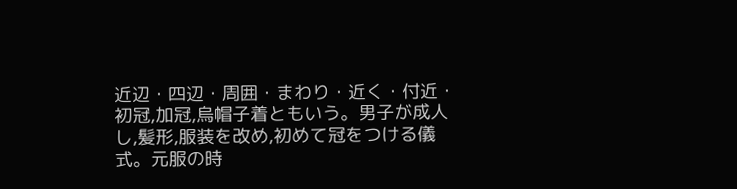近辺・四辺・周囲・まわり・近く・付近・
初冠,加冠,烏帽子着ともいう。男子が成人し,髪形,服装を改め,初めて冠をつける儀式。元服の時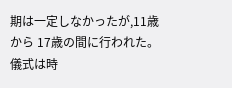期は一定しなかったが,11歳から 17歳の間に行われた。儀式は時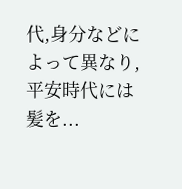代,身分などによって異なり,平安時代には髪を...